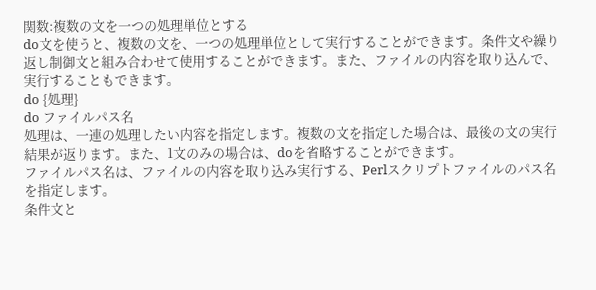関数:複数の文を一つの処理単位とする
do文を使うと、複数の文を、一つの処理単位として実行することができます。条件文や繰り返し制御文と組み合わせて使用することができます。また、ファイルの内容を取り込んで、実行することもできます。
do {処理}
do ファイルパス名
処理は、一連の処理したい内容を指定します。複数の文を指定した場合は、最後の文の実行結果が返ります。また、1文のみの場合は、doを省略することができます。
ファイルパス名は、ファイルの内容を取り込み実行する、Perlスクリプトファイルのパス名を指定します。
条件文と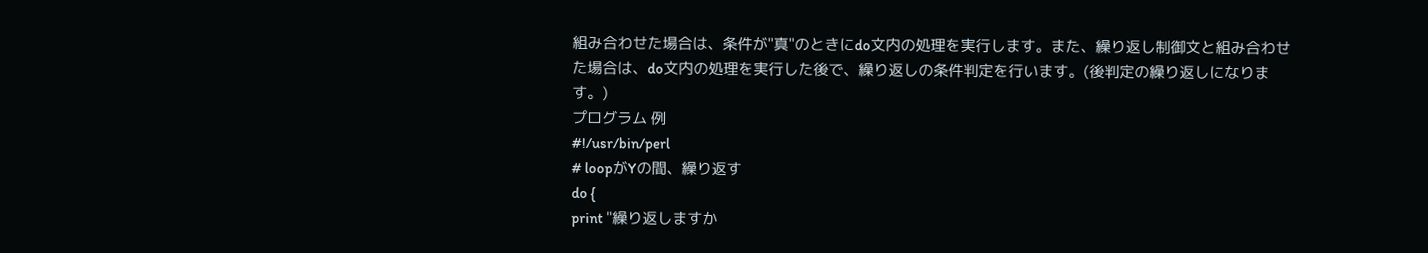組み合わせた場合は、条件が"真"のときにdo文内の処理を実行します。また、繰り返し制御文と組み合わせた場合は、do文内の処理を実行した後で、繰り返しの条件判定を行います。(後判定の繰り返しになります。)
プログラム 例
#!/usr/bin/perl
# loopがYの間、繰り返す
do {
print "繰り返しますか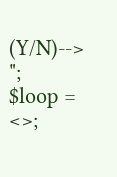(Y/N)--> ";
$loop = <>;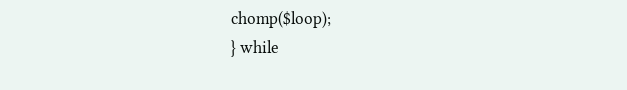chomp($loop);
} while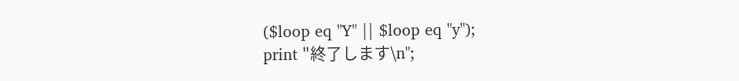($loop eq "Y" || $loop eq "y");
print "終了します\n";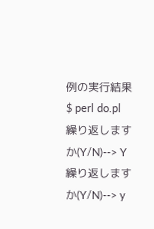例の実行結果
$ perl do.pl 繰り返しますか(Y/N)--> Y 繰り返しますか(Y/N)--> y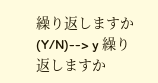繰り返しますか(Y/N)--> y 繰り返しますか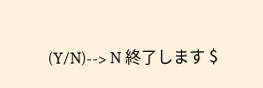(Y/N)--> N 終了します $